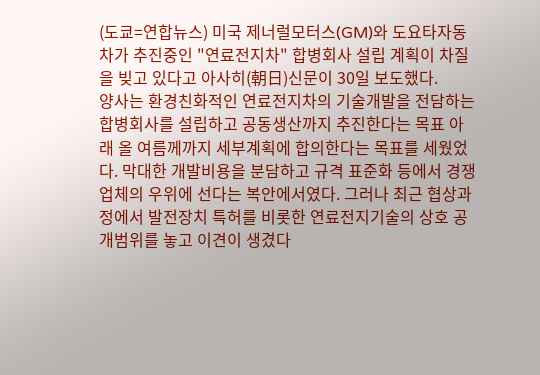(도쿄=연합뉴스) 미국 제너럴모터스(GM)와 도요타자동차가 추진중인 "연료전지차" 합병회사 설립 계획이 차질을 빚고 있다고 아사히(朝日)신문이 30일 보도했다.
양사는 환경친화적인 연료전지차의 기술개발을 전담하는 합병회사를 설립하고 공동생산까지 추진한다는 목표 아래 올 여름께까지 세부계획에 합의한다는 목표를 세웠었다. 막대한 개발비용을 분담하고 규격 표준화 등에서 경쟁업체의 우위에 선다는 복안에서였다. 그러나 최근 협상과정에서 발전장치 특허를 비롯한 연료전지기술의 상호 공개범위를 놓고 이견이 생겼다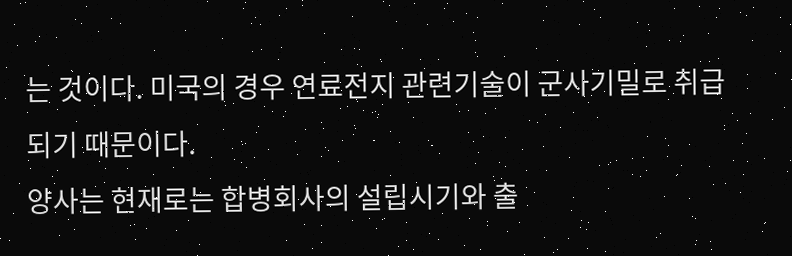는 것이다. 미국의 경우 연료전지 관련기술이 군사기밀로 취급되기 때문이다.
양사는 현재로는 합병회사의 설립시기와 출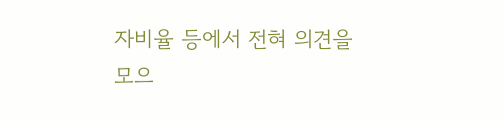자비율 등에서 전혀 의견을 모으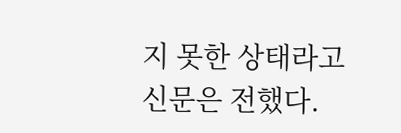지 못한 상태라고 신문은 전했다.